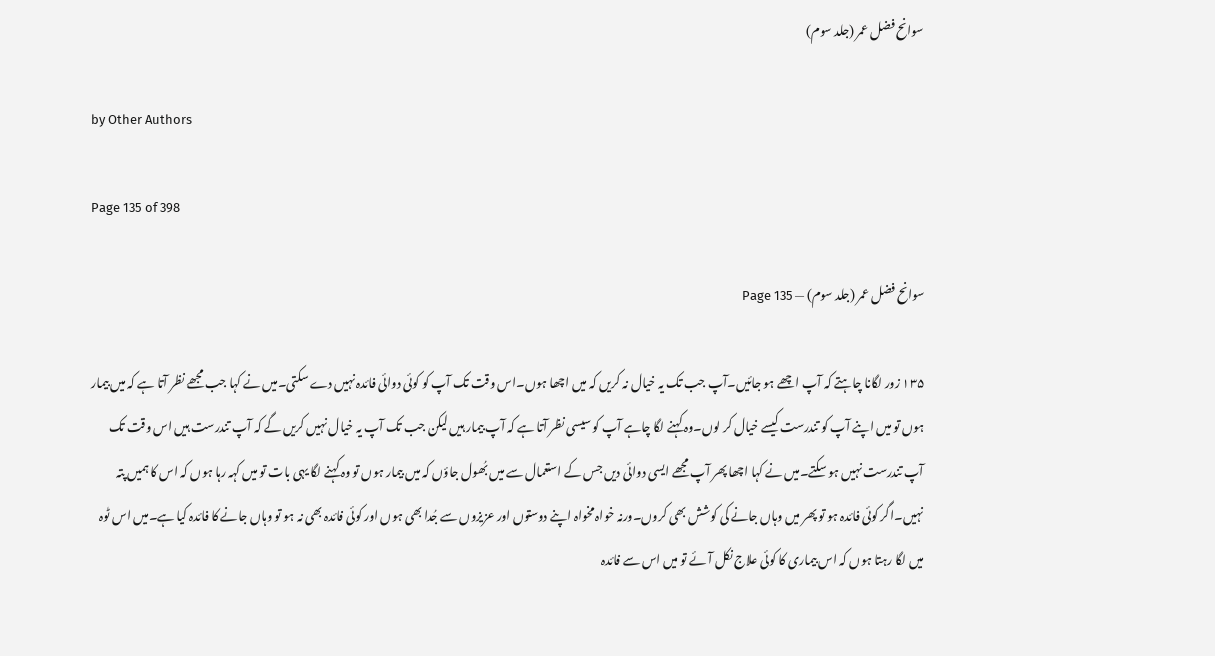سوانح فضل عمر (جلد سوم)

by Other Authors

Page 135 of 398

سوانح فضل عمر (جلد سوم) — Page 135

۱۳۵ زور لگانا چاہتے کہ آپ اچھے ہو جائیں۔آپ جب تک یہ خیال نہ کریں کہ میں اچھا ہوں۔اس وقت تک آپ کو کوئی دوائی فائدہ نہیں دے سکتی۔میں نے کہا جب مجھے نظر آتا ہے کہ میں بیمار ہوں تو میں اپنے آپ کو تندرست کیسے خیال کر لوں۔وہ کہنے لگا چاہے آپ کو سیسی نظر آتا ہے کہ آپ بیمار ہیں لیکن جب تک آپ یہ خیال نہیں کریں گے کہ آپ تندرست ہیں اس وقت تک آپ تندرست نہیں ہو سکتے۔میں نے کہا اچھا پھر آپ مجھے ایسی دوائی دیں جس کے استعمال سے میں بُھول جاؤں کہ میں بیمار ہوں تو وہ کہنے لگا یہی بات تو میں کہہ رہا ہوں کہ اس کا ہمیں پتہ نہیں۔اگر کوئی فائدہ ہو تو پھر میں وہاں جانے کی کوشش بھی کروں۔ورنہ خواہ مخواہ اپنے دوستوں اور عزیزوں سے جُدا بھی ہوں اور کوئی فائدہ بھی نہ ہو تو وہاں جانے کا فائدہ کیا ہے۔میں اس ٹوہ میں لگا رہتا ہوں کہ اس بیماری کا کوئی علاج نکل آئے تو میں اس سے فائدہ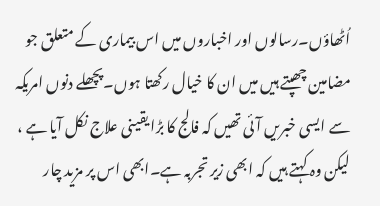اُٹھاؤں۔رسالوں اور اخباروں میں اس بیماری کے متعلق جو مضامین چھپتے ہیں میں ان کا خیال رکھتا ہوں۔پچھلے دنوں امریکہ سے ایسی خبریں آئی تھیں کہ فالج کا بڑا یقینی علاج نکل آیا ہے ، لیکن وہ کہتے ہیں کہ ابھی زیر تجربہ ہے۔ابھی اس پر مزید چار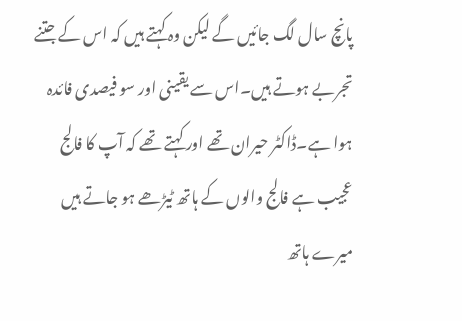پانچ سال لگ جائیں گے لیکن وہ کہتے ہیں کہ اس کے جتنے تجربے ہوتے ہیں۔اس سے یقینی اور سو فیصدی فائدہ ہوا ہے۔ڈاکٹر حیران تھے اور کہتے تھے کہ آپ کا فالج عجیب ہے فالج والوں کے ہاتھ ٹیڑھے ہو جاتے ہیں میرے ہاتھ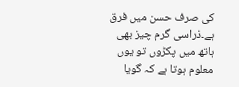کی صرف حسن میں فرق ہے۔ذراسی گرم چیز بھی ہاتھ میں پکڑوں تو یوں معلوم ہوتا ہے کہ گویا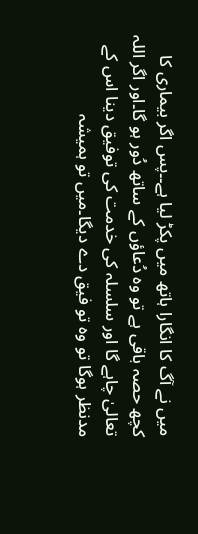میں نے آگ کا انگارا ہاتھ میں پکڑ لیا ہے۔۔پس اگر بیماری کا کچھ حصہ باقی ہے تو وہ دُعاؤں کے ساتھ دُور ہو گا۔اور اگر اللہ تعالیٰ چاہے گا اور سلسلہ کی خدمت کی توفیق دینا اس کے مدنظر ہوگا تو وہ تو فیق دے دیگا۔میں تو ہمیشہ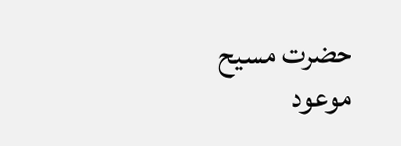حضرت مسیح موعود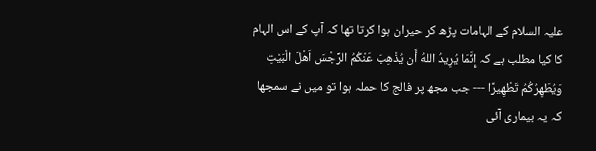علیہ السلام کے الہامات پڑھ کر حیران ہوا کرتا تھا کہ آپ کے اس الہام کا کیا مطلب ہے کہ إِنَّمَا يُرِيدُ اللهُ أَن يُذْهِبَ عَنْكُمُ الرِّجْسَ اَهْلَ الْبَيْتِ وَيُطَهِرُكُمُ تَطْهِيرًا --- جب مجھ پر فالج کا حملہ ہوا تو میں نے سمجھا کہ یہ بیماری آئی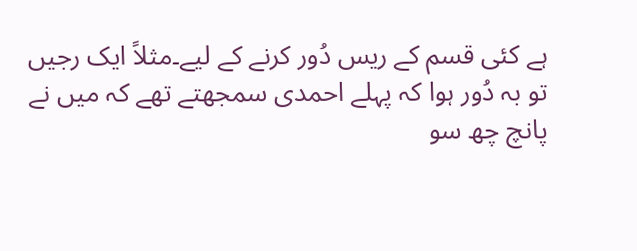ہے کئی قسم کے ریس دُور کرنے کے لیے۔مثلاً ایک رجیں تو بہ دُور ہوا کہ پہلے احمدی سمجھتے تھے کہ میں نے پانچ چھ سو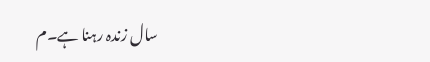سال زندہ رہنا ہے۔م